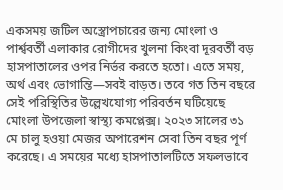একসময় জটিল অস্ত্রোপচারের জন্য মোংলা ও পার্শ্ববর্তী এলাকার রোগীদের খুলনা কিংবা দূরবর্তী বড় হাসপাতালের ওপর নির্ভর করতে হতো। এতে সময়, অর্থ এবং ভোগান্তি—সবই বাড়ত। তবে গত তিন বছরে সেই পরিস্থিতির উল্লেখযোগ্য পরিবর্তন ঘটিয়েছে মোংলা উপজেলা স্বাস্থ্য কমপ্লেক্স। ২০২৩ সালের ৩১ মে চালু হওয়া মেজর অপারেশন সেবা তিন বছর পূর্ণ করেছে। এ সময়ের মধ্যে হাসপাতালটিতে সফলভাবে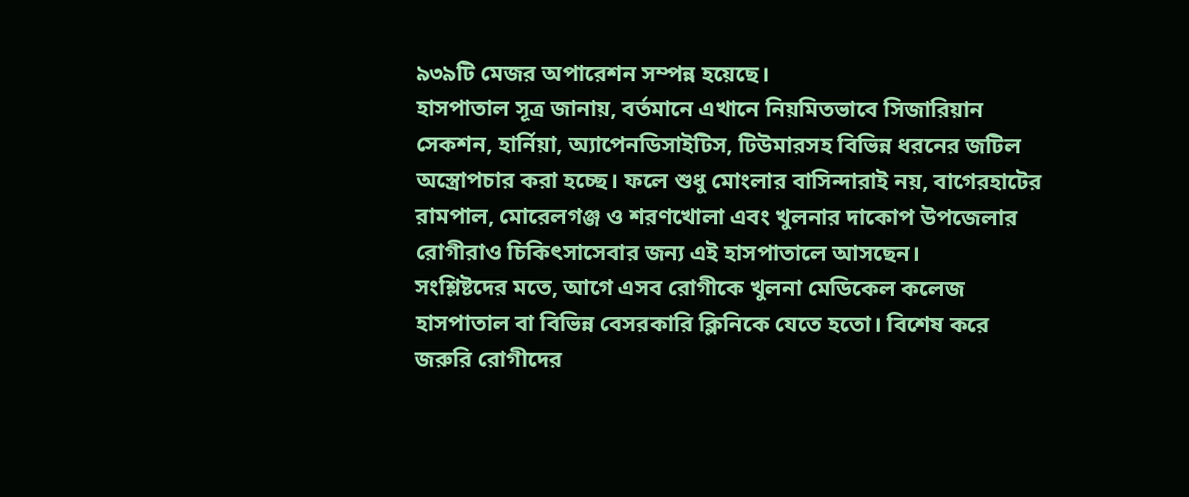৯৩৯টি মেজর অপারেশন সম্পন্ন হয়েছে।
হাসপাতাল সূত্র জানায়, বর্তমানে এখানে নিয়মিতভাবে সিজারিয়ান সেকশন, হার্নিয়া, অ্যাপেনডিসাইটিস, টিউমারসহ বিভিন্ন ধরনের জটিল অস্ত্রোপচার করা হচ্ছে। ফলে শুধু মোংলার বাসিন্দারাই নয়, বাগেরহাটের রামপাল, মোরেলগঞ্জ ও শরণখোলা এবং খুলনার দাকোপ উপজেলার রোগীরাও চিকিৎসাসেবার জন্য এই হাসপাতালে আসছেন।
সংশ্লিষ্টদের মতে, আগে এসব রোগীকে খুলনা মেডিকেল কলেজ হাসপাতাল বা বিভিন্ন বেসরকারি ক্লিনিকে যেতে হতো। বিশেষ করে জরুরি রোগীদের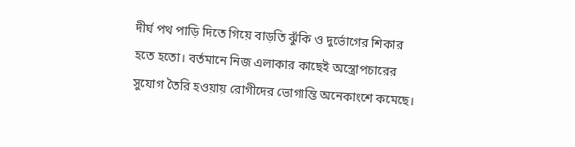দীর্ঘ পথ পাড়ি দিতে গিয়ে বাড়তি ঝুঁকি ও দুর্ভোগের শিকার হতে হতো। বর্তমানে নিজ এলাকার কাছেই অস্ত্রোপচারের সুযোগ তৈরি হওয়ায় রোগীদের ভোগান্তি অনেকাংশে কমেছে।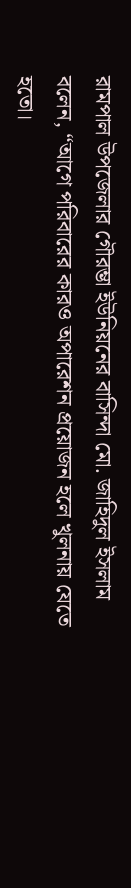রামপাল উপজেলার গৌরম্ভা ইউনিয়নের বাসিন্দা মো. জাহিদুল ইসলাম বলেন, “আগে পরিবারের কারও অপারেশন প্রয়োজন হলে খুলনায় যেতে হতো।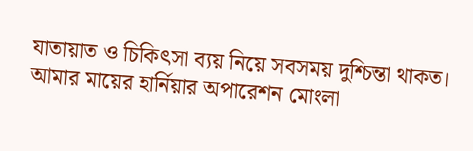যাতায়াত ও চিকিৎসা ব্যয় নিয়ে সবসময় দুশ্চিন্তা থাকত। আমার মায়ের হার্নিয়ার অপারেশন মোংলা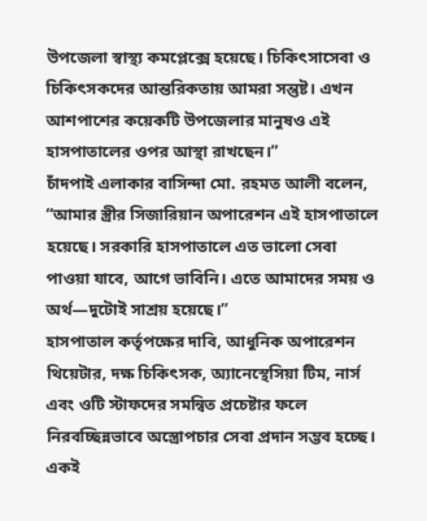উপজেলা স্বাস্থ্য কমপ্লেক্সে হয়েছে। চিকিৎসাসেবা ও চিকিৎসকদের আন্তরিকতায় আমরা সন্তুষ্ট। এখন আশপাশের কয়েকটি উপজেলার মানুষও এই হাসপাতালের ওপর আস্থা রাখছেন।”
চাঁদপাই এলাকার বাসিন্দা মো. রহমত আলী বলেন, “আমার স্ত্রীর সিজারিয়ান অপারেশন এই হাসপাতালে হয়েছে। সরকারি হাসপাতালে এত ভালো সেবা পাওয়া যাবে, আগে ভাবিনি। এতে আমাদের সময় ও অর্থ—দুটোই সাশ্রয় হয়েছে।”
হাসপাতাল কর্তৃপক্ষের দাবি, আধুনিক অপারেশন থিয়েটার, দক্ষ চিকিৎসক, অ্যানেস্থেসিয়া টিম, নার্স এবং ওটি স্টাফদের সমন্বিত প্রচেষ্টার ফলে নিরবচ্ছিন্নভাবে অস্ত্রোপচার সেবা প্রদান সম্ভব হচ্ছে। একই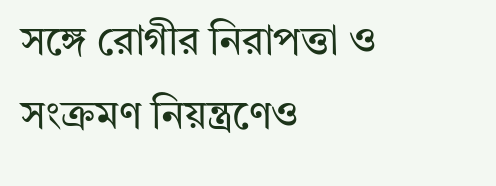সঙ্গে রোগীর নিরাপত্তা ও সংক্রমণ নিয়ন্ত্রণেও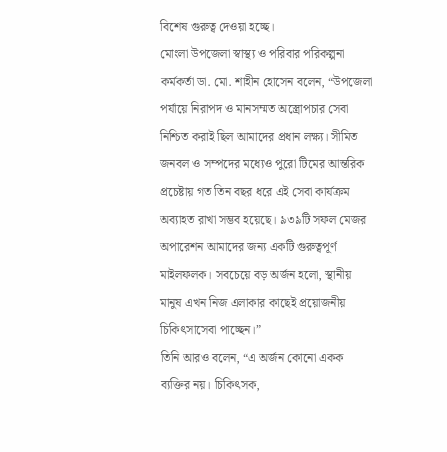বিশেষ গুরুত্ব দেওয়া হচ্ছে।
মোংলা উপজেলা স্বাস্থ্য ও পরিবার পরিকল্পনা কর্মকর্তা ডা. মো. শাহীন হোসেন বলেন, “উপজেলা পর্যায়ে নিরাপদ ও মানসম্মত অস্ত্রোপচার সেবা নিশ্চিত করাই ছিল আমাদের প্রধান লক্ষ্য। সীমিত জনবল ও সম্পদের মধ্যেও পুরো টিমের আন্তরিক প্রচেষ্টায় গত তিন বছর ধরে এই সেবা কার্যক্রম অব্যাহত রাখা সম্ভব হয়েছে। ৯৩৯টি সফল মেজর অপারেশন আমাদের জন্য একটি গুরুত্বপূর্ণ মাইলফলক। সবচেয়ে বড় অর্জন হলো, স্থানীয় মানুষ এখন নিজ এলাকার কাছেই প্রয়োজনীয় চিকিৎসাসেবা পাচ্ছেন।”
তিনি আরও বলেন, “এ অর্জন কোনো একক ব্যক্তির নয়। চিকিৎসক,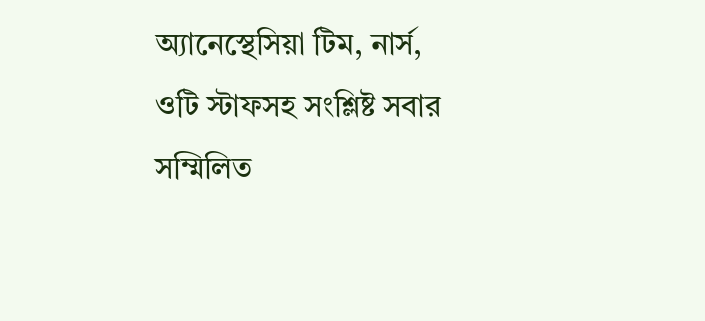অ্যানেস্থেসিয়া টিম, নার্স, ওটি স্টাফসহ সংশ্লিষ্ট সবার সম্মিলিত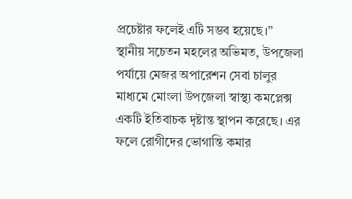প্রচেষ্টার ফলেই এটি সম্ভব হয়েছে।”
স্থানীয় সচেতন মহলের অভিমত, উপজেলা পর্যায়ে মেজর অপারেশন সেবা চালুর মাধ্যমে মোংলা উপজেলা স্বাস্থ্য কমপ্লেক্স একটি ইতিবাচক দৃষ্টান্ত স্থাপন করেছে। এর ফলে রোগীদের ভোগান্তি কমার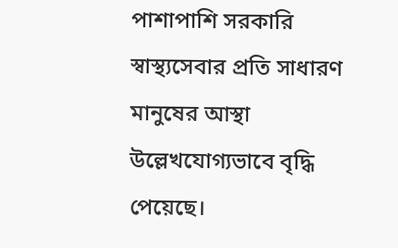পাশাপাশি সরকারি স্বাস্থ্যসেবার প্রতি সাধারণ মানুষের আস্থা উল্লেখযোগ্যভাবে বৃদ্ধি পেয়েছে।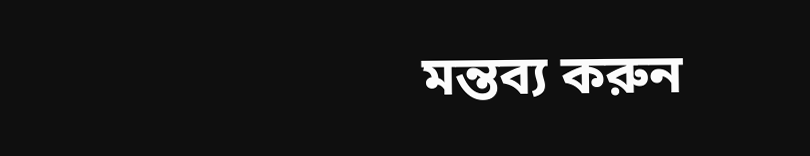মন্তব্য করুন